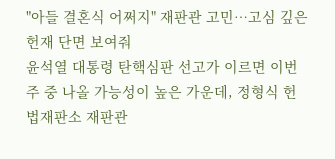"아들 결혼식 어쩌지" 재판관 고민…고심 깊은 헌재 단면 보여줘
윤석열 대통령 탄핵심판 선고가 이르면 이번 주 중 나올 가능성이 높은 가운데, 정형식 헌법재판소 재판관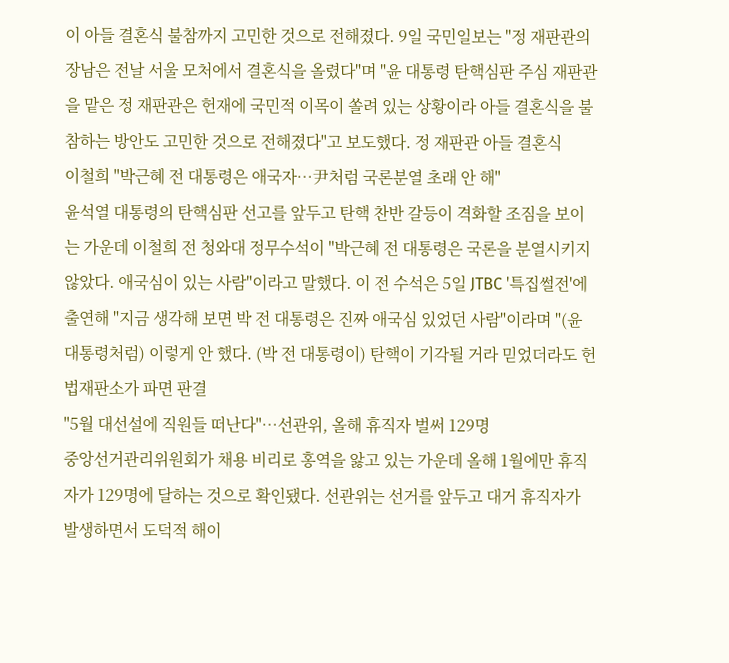이 아들 결혼식 불참까지 고민한 것으로 전해졌다. 9일 국민일보는 "정 재판관의 장남은 전날 서울 모처에서 결혼식을 올렸다"며 "윤 대통령 탄핵심판 주심 재판관을 맡은 정 재판관은 헌재에 국민적 이목이 쏠려 있는 상황이라 아들 결혼식을 불참하는 방안도 고민한 것으로 전해졌다"고 보도했다. 정 재판관 아들 결혼식
이철희 "박근혜 전 대통령은 애국자…尹처럼 국론분열 초래 안 해"
윤석열 대통령의 탄핵심판 선고를 앞두고 탄핵 찬반 갈등이 격화할 조짐을 보이는 가운데 이철희 전 청와대 정무수석이 "박근혜 전 대통령은 국론을 분열시키지 않았다. 애국심이 있는 사람"이라고 말했다. 이 전 수석은 5일 JTBC '특집썰전'에 출연해 "지금 생각해 보면 박 전 대통령은 진짜 애국심 있었던 사람"이라며 "(윤 대통령처럼) 이렇게 안 했다. (박 전 대통령이) 탄핵이 기각될 거라 믿었더라도 헌법재판소가 파면 판결
"5월 대선설에 직원들 떠난다"…선관위, 올해 휴직자 벌써 129명
중앙선거관리위원회가 채용 비리로 홍역을 앓고 있는 가운데 올해 1월에만 휴직자가 129명에 달하는 것으로 확인됐다. 선관위는 선거를 앞두고 대거 휴직자가 발생하면서 도덕적 해이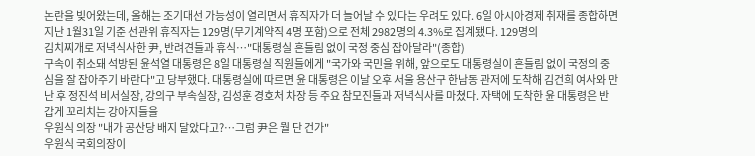논란을 빚어왔는데, 올해는 조기대선 가능성이 열리면서 휴직자가 더 늘어날 수 있다는 우려도 있다. 6일 아시아경제 취재를 종합하면 지난 1월31일 기준 선관위 휴직자는 129명(무기계약직 4명 포함)으로 전체 2982명의 4.3%로 집계됐다. 129명의
김치찌개로 저녁식사한 尹, 반려견들과 휴식…"대통령실 흔들림 없이 국정 중심 잡아달라"(종합)
구속이 취소돼 석방된 윤석열 대통령은 8일 대통령실 직원들에게 "국가와 국민을 위해, 앞으로도 대통령실이 흔들림 없이 국정의 중심을 잘 잡아주기 바란다"고 당부했다. 대통령실에 따르면 윤 대통령은 이날 오후 서울 용산구 한남동 관저에 도착해 김건희 여사와 만난 후 정진석 비서실장, 강의구 부속실장, 김성훈 경호처 차장 등 주요 참모진들과 저녁식사를 마쳤다. 자택에 도착한 윤 대통령은 반갑게 꼬리치는 강아지들을
우원식 의장 "내가 공산당 배지 달았다고?…그럼 尹은 뭘 단 건가"
우원식 국회의장이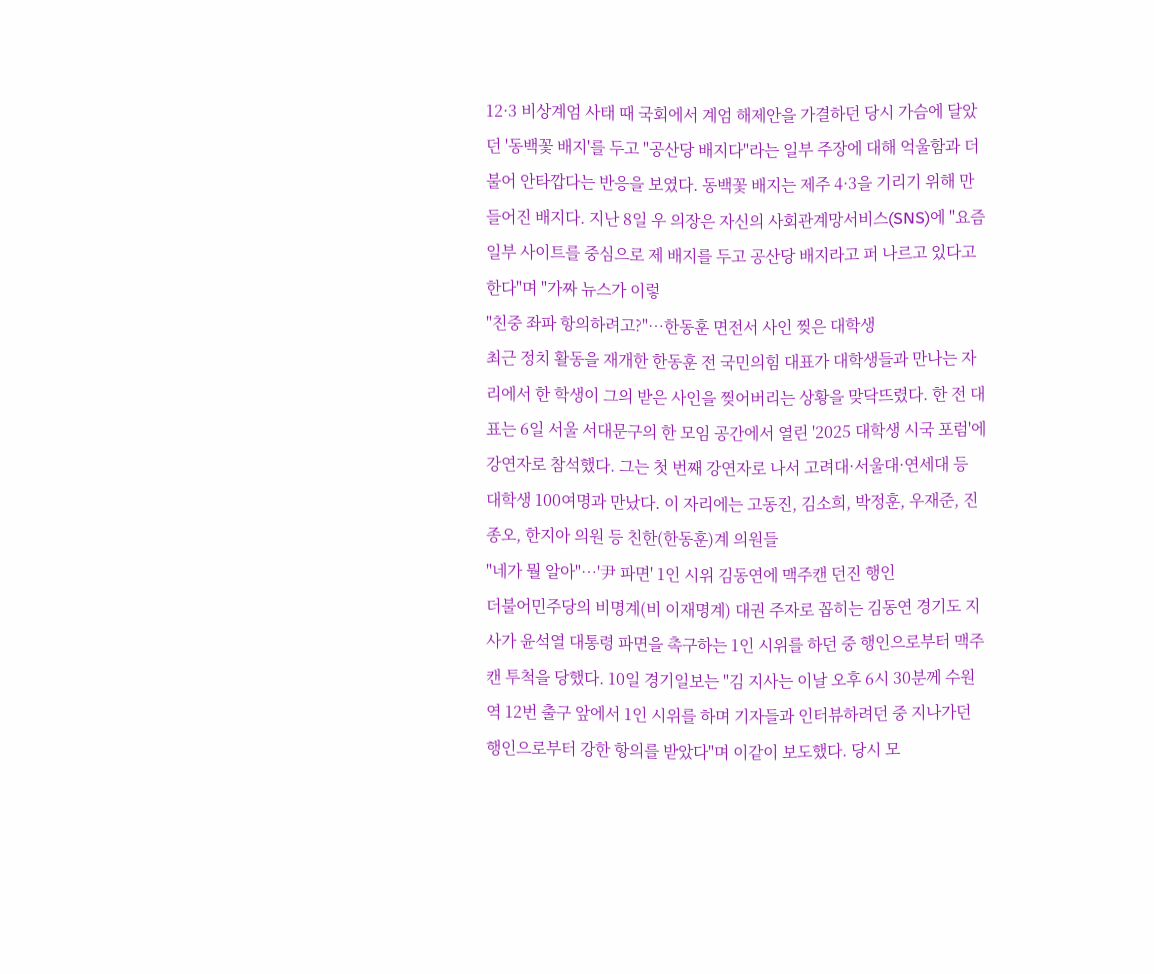12·3 비상계엄 사태 때 국회에서 계엄 해제안을 가결하던 당시 가슴에 달았던 '동백꽃 배지'를 두고 "공산당 배지다"라는 일부 주장에 대해 억울함과 더불어 안타깝다는 반응을 보였다. 동백꽃 배지는 제주 4·3을 기리기 위해 만들어진 배지다. 지난 8일 우 의장은 자신의 사회관계망서비스(SNS)에 "요즘 일부 사이트를 중심으로 제 배지를 두고 공산당 배지라고 퍼 나르고 있다고 한다"며 "가짜 뉴스가 이렇
"친중 좌파 항의하려고?"…한동훈 면전서 사인 찢은 대학생
최근 정치 활동을 재개한 한동훈 전 국민의힘 대표가 대학생들과 만나는 자리에서 한 학생이 그의 받은 사인을 찢어버리는 상황을 맞닥뜨렸다. 한 전 대표는 6일 서울 서대문구의 한 모임 공간에서 열린 '2025 대학생 시국 포럼'에 강연자로 참석했다. 그는 첫 번째 강연자로 나서 고려대·서울대·연세대 등 대학생 100여명과 만났다. 이 자리에는 고동진, 김소희, 박정훈, 우재준, 진종오, 한지아 의원 등 친한(한동훈)계 의원들
"네가 뭘 알아"…'尹 파면' 1인 시위 김동연에 맥주캔 던진 행인
더불어민주당의 비명계(비 이재명계) 대권 주자로 꼽히는 김동연 경기도 지사가 윤석열 대통령 파면을 촉구하는 1인 시위를 하던 중 행인으로부터 맥주캔 투척을 당했다. 10일 경기일보는 "김 지사는 이날 오후 6시 30분께 수원역 12번 출구 앞에서 1인 시위를 하며 기자들과 인터뷰하려던 중 지나가던 행인으로부터 강한 항의를 받았다"며 이같이 보도했다. 당시 모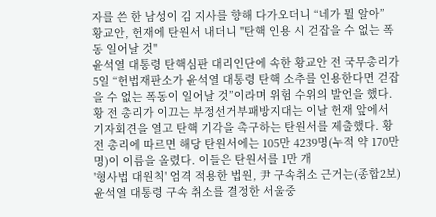자를 쓴 한 남성이 김 지사를 향해 다가오더니 “네가 뭘 알아”
황교안, 헌재에 탄원서 내더니 "탄핵 인용 시 걷잡을 수 없는 폭동 일어날 것"
윤석열 대통령 탄핵심판 대리인단에 속한 황교안 전 국무총리가 5일 “헌법재판소가 윤석열 대통령 탄핵 소추를 인용한다면 걷잡을 수 없는 폭동이 일어날 것”이라며 위험 수위의 발언을 했다. 황 전 총리가 이끄는 부정선거부패방지대는 이날 헌재 앞에서 기자회견을 열고 탄핵 기각을 촉구하는 탄원서를 제출했다. 황 전 총리에 따르면 해당 탄원서에는 105만 4239명(누적 약 170만명)이 이름을 올렸다. 이들은 탄원서를 1만 개
'형사법 대원칙' 엄격 적용한 법원, 尹 구속취소 근거는(종합2보)
윤석열 대통령 구속 취소를 결정한 서울중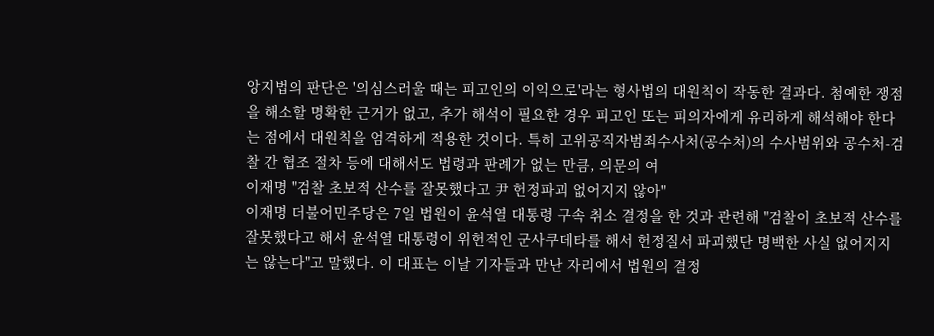앙지법의 판단은 '의심스러울 때는 피고인의 이익으로'라는 형사법의 대원칙이 작동한 결과다. 첨예한 쟁점을 해소할 명확한 근거가 없고, 추가 해석이 필요한 경우 피고인 또는 피의자에게 유리하게 해석해야 한다는 점에서 대원칙을 엄격하게 적용한 것이다. 특히 고위공직자범죄수사처(공수처)의 수사범위와 공수처-검찰 간 협조 절차 등에 대해서도 법령과 판례가 없는 만큼, 의문의 여
이재명 "검찰 초보적 산수를 잘못했다고 尹 헌정파괴 없어지지 않아"
이재명 더불어민주당은 7일 법원이 윤석열 대통령 구속 취소 결정을 한 것과 관련해 "검찰이 초보적 산수를 잘못했다고 해서 윤석열 대통령이 위헌적인 군사쿠데타를 해서 헌정질서 파괴했단 명백한 사실 없어지지는 않는다"고 말했다. 이 대표는 이날 기자들과 만난 자리에서 법원의 결정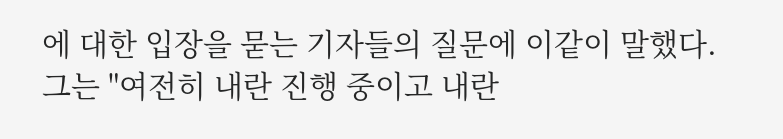에 대한 입장을 묻는 기자들의 질문에 이같이 말했다. 그는 "여전히 내란 진행 중이고 내란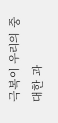극복이 우리의 중대한 과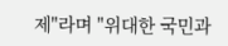제"라며 "위대한 국민과